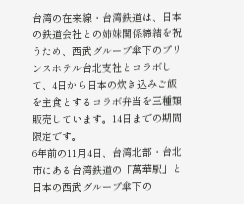台湾の在来線・台湾鉄道は、日本の鉄道会社との姉妹関係締結を祝うため、西武グループ傘下のプリンスホテル台北支社とコラボして、4日から日本の炊き込みご飯を主食とするコラボ弁当を三種類販売しています。14日までの期間限定です。
6年前の11月4日、台湾北部・台北市にある台湾鉄道の「萬華駅」と日本の西武グループ傘下の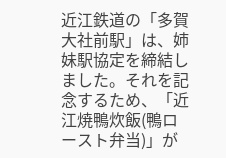近江鉄道の「多賀大社前駅」は、姉妹駅協定を締結しました。それを記念するため、「近江焼鴨炊飯(鴨ロースト弁当)」が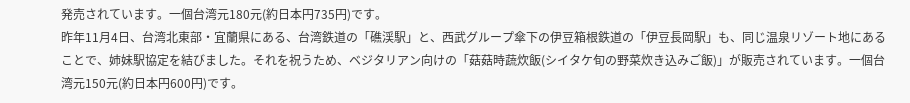発売されています。一個台湾元180元(約日本円735円)です。
昨年11月4日、台湾北東部・宜蘭県にある、台湾鉄道の「礁渓駅」と、西武グループ傘下の伊豆箱根鉄道の「伊豆長岡駅」も、同じ温泉リゾート地にあることで、姉妹駅協定を結びました。それを祝うため、ベジタリアン向けの「菇菇時蔬炊飯(シイタケ旬の野菜炊き込みご飯)」が販売されています。一個台湾元150元(約日本円600円)です。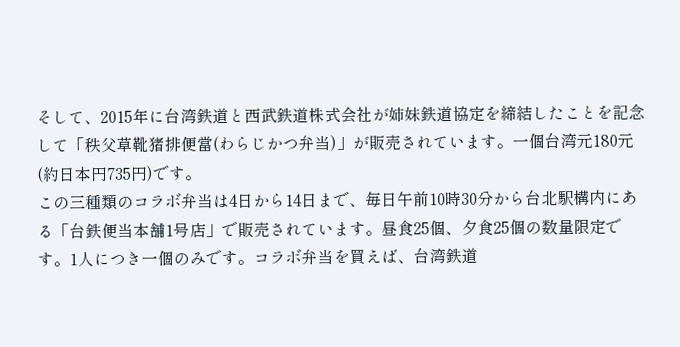そして、2015年に台湾鉄道と西武鉄道株式会社が姉妹鉄道協定を締結したことを記念して「秩父草靴猪排便當(わらじかつ弁当)」が販売されています。一個台湾元180元(約日本円735円)です。
この三種類のコラボ弁当は4日から14日まで、毎日午前10時30分から台北駅構内にある「台鉄便当本舗1号店」で販売されています。昼食25個、夕食25個の数量限定です。1人につき一個のみです。コラボ弁当を買えば、台湾鉄道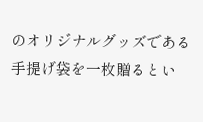のオリジナルグッズである手提げ袋を一枚贈るとい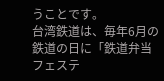うことです。
台湾鉄道は、毎年6月の鉄道の日に「鉄道弁当フェステ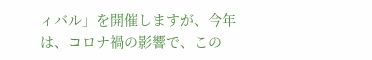ィバル」を開催しますが、今年は、コロナ禍の影響で、この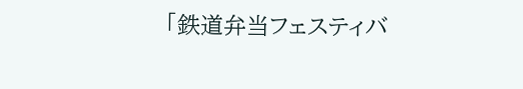「鉄道弁当フェスティバ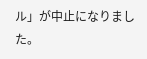ル」が中止になりました。